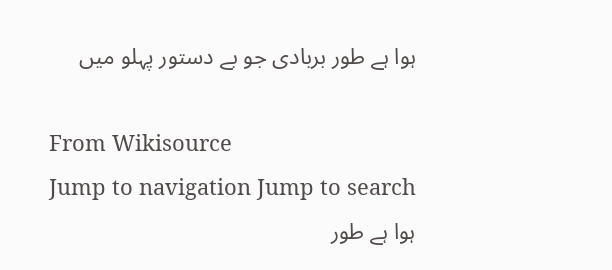ہوا ہے طور بربادی جو بے دستور پہلو میں

From Wikisource
Jump to navigation Jump to search
ہوا ہے طور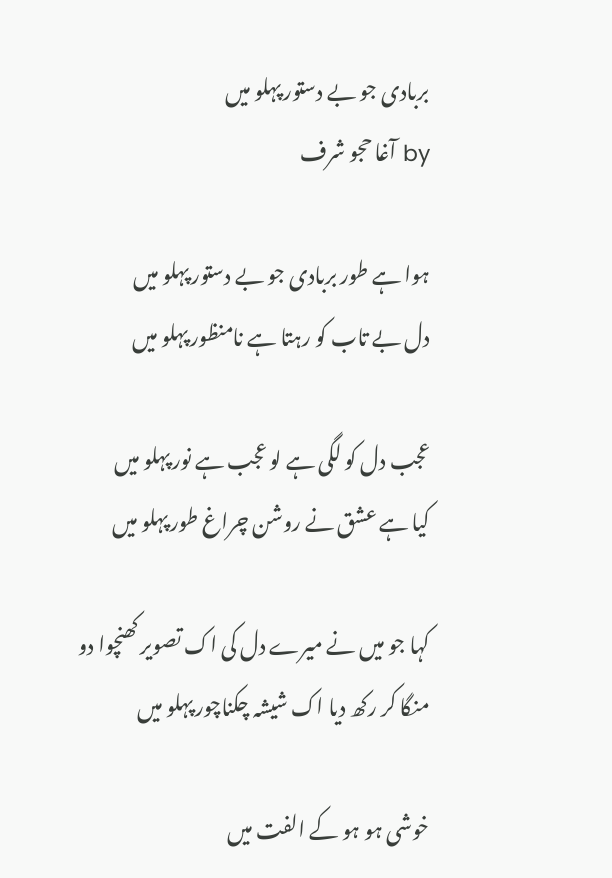بربادی جو بے دستور پہلو میں
by آغا حجو شرف

ہوا ہے طور بربادی جو بے دستور پہلو میں
دل بے تاب کو رہتا ہے نامنظور پہلو میں

عجب دل کو لگی ہے لو عجب ہے نور پہلو میں
کیا ہے عشق نے روشن چراغ طور پہلو میں

کہا جو میں نے میرے دل کی اک تصویر کھنچوا دو
منگا کر رکھ دیا اک شیشہ چکناچور پہلو میں

خوشی ہو ہو کے الفت میں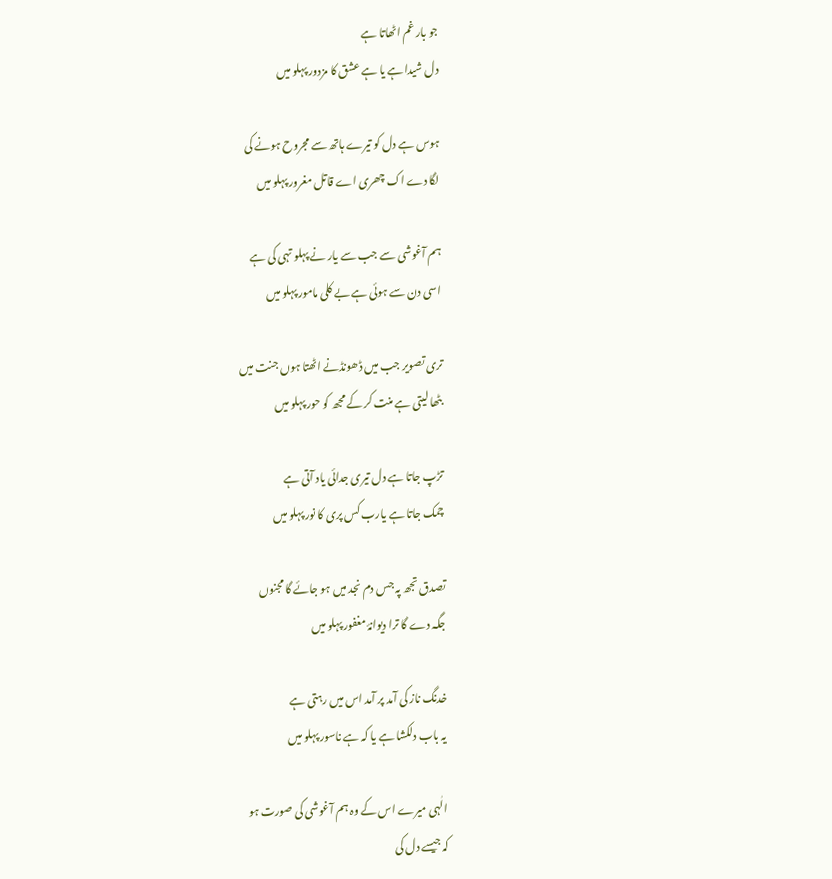جو بار غم اٹھاتا ہے
دل شیدا ہے یا ہے عشق کا مزدور پہلو میں

ہوس ہے دل کو تیرے ہاتھ سے مجروح ہونے کی
لگا دے اک چھری اے قاتل مغرور پہلو میں

ہم آغوشی سے جب سے یار نے پہلو تہی کی ہے
اسی دن سے ہوئی ہے بے کلی مامور پہلو میں

تری تصویر جب میں ڈھونڈنے اٹھتا ہوں جنت میں
بٹھا لیتی ہے منت کر کے مجھ کو حور پہلو میں

تڑپ جاتا ہے دل تیری جدائی یاد آتی ہے
چمک جاتا ہے یارب کس پری کا نور پہلو میں

تصدق تجھ پہ جس دم نجد میں ہو جائے گا مجنوں
جگہ دے گا ترا دیوانۂ مغفور پہلو میں

خدنگ ناز کی آمد پر آمد اس میں رہتی ہے
یہ باب دلکشا ہے یا کہ ہے ناسور پہلو میں

الٰہی میرے اس کے وہ ہم آغوشی کی صورت ہو
کہ جیسے دل کی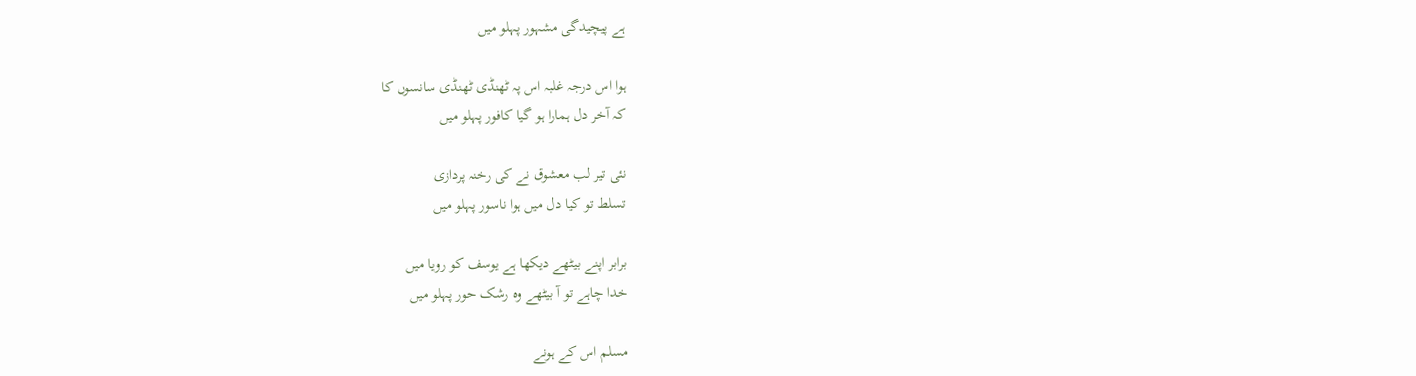ہے پیچیدگی مشہور پہلو میں

ہوا اس درجہ غلبہ اس پہ ٹھنڈی ٹھنڈی سانسوں کا
کہ آخر دل ہمارا ہو گیا کافور پہلو میں

نئی تیر لب معشوق نے کی رخنہ پردازی
تسلط تو کیا دل میں ہوا ناسور پہلو میں

برابر اپنے بیٹھے دیکھا ہے یوسف کو رویا میں
خدا چاہے تو آ بیٹھے وہ رشک حور پہلو میں

مسلم اس کے ہونے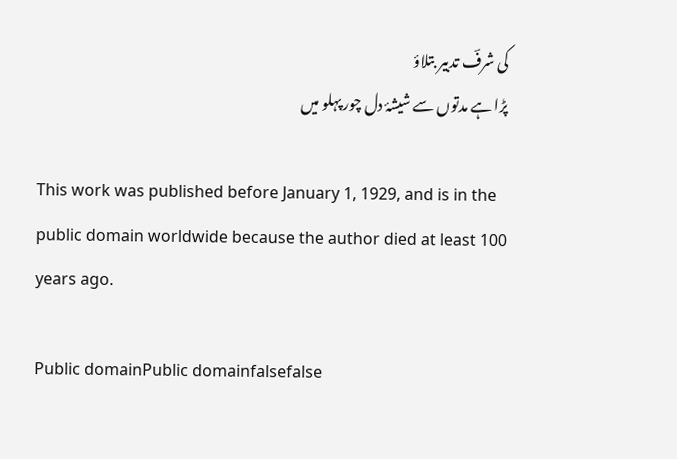کی شرفؔ تدبیر بتلاؤ
پڑا ہے مدتوں سے شیشۂ دل چور پہلو میں

This work was published before January 1, 1929, and is in the public domain worldwide because the author died at least 100 years ago.

Public domainPublic domainfalsefalse